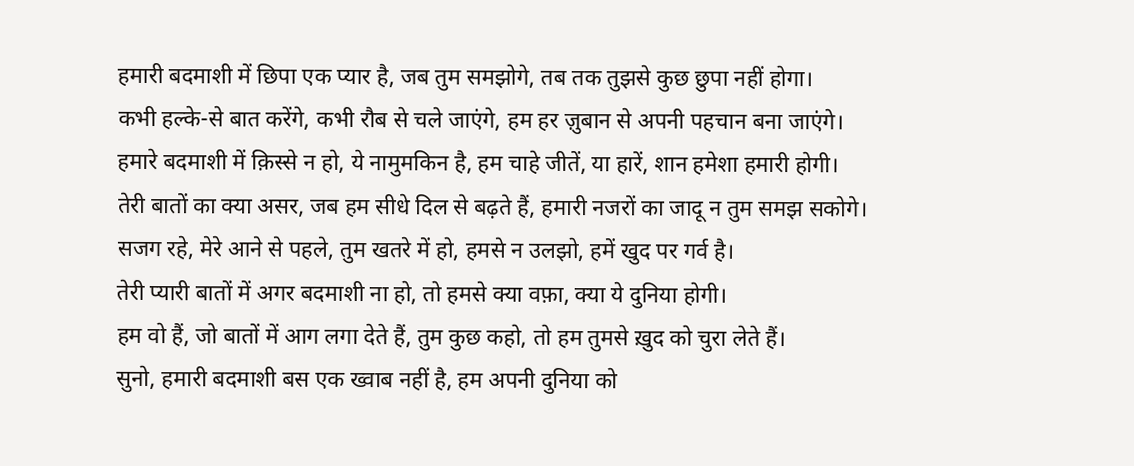हमारी बदमाशी में छिपा एक प्यार है, जब तुम समझोगे, तब तक तुझसे कुछ छुपा नहीं होगा।
कभी हल्के-से बात करेंगे, कभी रौब से चले जाएंगे, हम हर ज़ुबान से अपनी पहचान बना जाएंगे।
हमारे बदमाशी में क़िस्से न हो, ये नामुमकिन है, हम चाहे जीतें, या हारें, शान हमेशा हमारी होगी।
तेरी बातों का क्या असर, जब हम सीधे दिल से बढ़ते हैं, हमारी नजरों का जादू न तुम समझ सकोगे।
सजग रहे, मेरे आने से पहले, तुम खतरे में हो, हमसे न उलझो, हमें खुद पर गर्व है।
तेरी प्यारी बातों में अगर बदमाशी ना हो, तो हमसे क्या वफ़ा, क्या ये दुनिया होगी।
हम वो हैं, जो बातों में आग लगा देते हैं, तुम कुछ कहो, तो हम तुमसे ख़ुद को चुरा लेते हैं।
सुनो, हमारी बदमाशी बस एक ख्वाब नहीं है, हम अपनी दुनिया को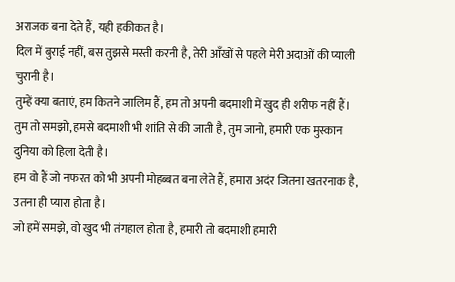अराजक बना देते हैं, यही हकीकत है।
दिल में बुराई नहीं, बस तुझसे मस्ती करनी है, तेरी आँखों से पहले मेरी अदाओं की प्याली चुरानी है।
तुम्हें क्या बताएं, हम कितने जालिम हैं, हम तो अपनी बदमाशी में खुद ही शरीफ नहीं हैं।
तुम तो समझो, हमसे बदमाशी भी शांति से की जाती है, तुम जानो, हमारी एक मुस्कान दुनिया को हिला देती है।
हम वो हैं जो नफरत को भी अपनी मोहब्बत बना लेते हैं, हमारा अदंर जितना खतरनाक है, उतना ही प्यारा होता है।
जो हमें समझे, वो खुद भी तंगहाल होता है, हमारी तो बदमाशी हमारी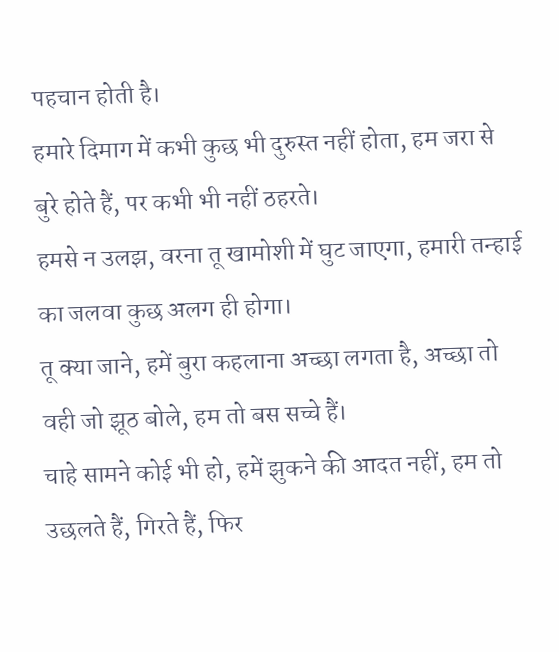पहचान होती है।
हमारे दिमाग में कभी कुछ भी दुरुस्त नहीं होता, हम जरा से बुरे होते हैं, पर कभी भी नहीं ठहरते।
हमसे न उलझ, वरना तू खामोशी में घुट जाएगा, हमारी तन्हाई का जलवा कुछ अलग ही होगा।
तू क्या जाने, हमें बुरा कहलाना अच्छा लगता है, अच्छा तो वही जो झूठ बोले, हम तो बस सच्चे हैं।
चाहे सामने कोई भी हो, हमें झुकने की आदत नहीं, हम तो उछलते हैं, गिरते हैं, फिर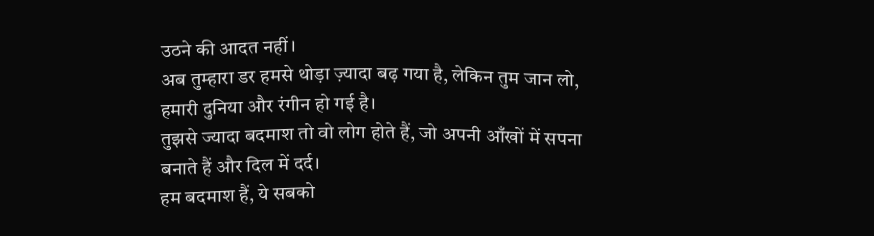उठने की आदत नहीं।
अब तुम्हारा डर हमसे थोड़ा ज़्यादा बढ़ गया है, लेकिन तुम जान लो, हमारी दुनिया और रंगीन हो गई है।
तुझसे ज्यादा बदमाश तो वो लोग होते हैं, जो अपनी आँखों में सपना बनाते हैं और दिल में दर्द।
हम बदमाश हैं, ये सबको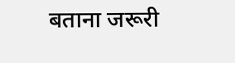बताना जरूरी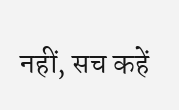नहीं, सच कहें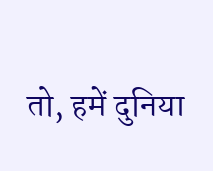तो, हमें दुनिया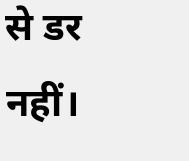से डर नहीं।